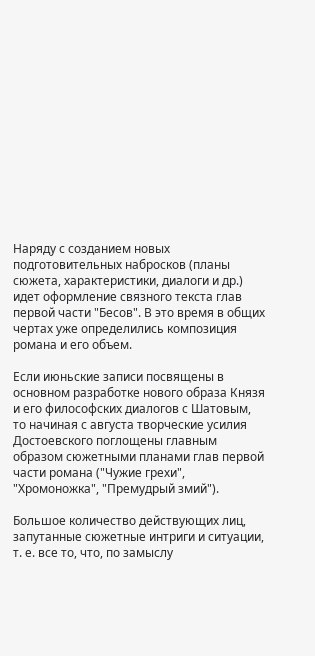Наряду с созданием новых подготовительных набросков (планы сюжета, характеристики, диалоги и др.) идет оформление связного текста глав первой части "Бесов". В это время в общих чертах уже определились композиция романа и его объем.

Если июньские записи посвящены в основном разработке нового образа Князя и его философских диалогов с Шатовым, то начиная с августа творческие усилия Достоевского поглощены главным образом сюжетными планами глав первой части романа ("Чужие грехи", "Хромоножка", "Премудрый змий").

Большое количество действующих лиц, запутанные сюжетные интриги и ситуации, т. е. все то, что, по замыслу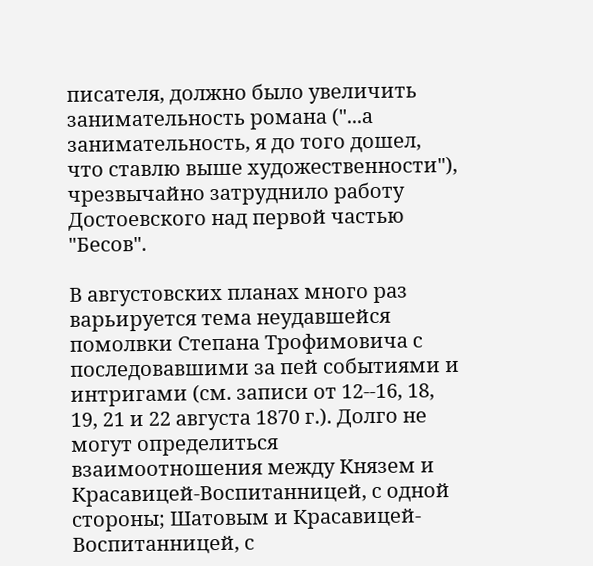писателя, должно было увеличить занимательность романа ("...а занимательность, я до того дошел, что ставлю выше художественности"), чрезвычайно затруднило работу Достоевского над первой частью "Бесов".

В августовских планах много раз варьируется тема неудавшейся помолвки Степана Трофимовича с последовавшими за пей событиями и интригами (см. записи от 12--16, 18, 19, 21 и 22 августа 1870 г.). Долго не могут определиться взаимоотношения между Князем и Красавицей-Воспитанницей, с одной стороны; Шатовым и Красавицей-Воспитанницей, с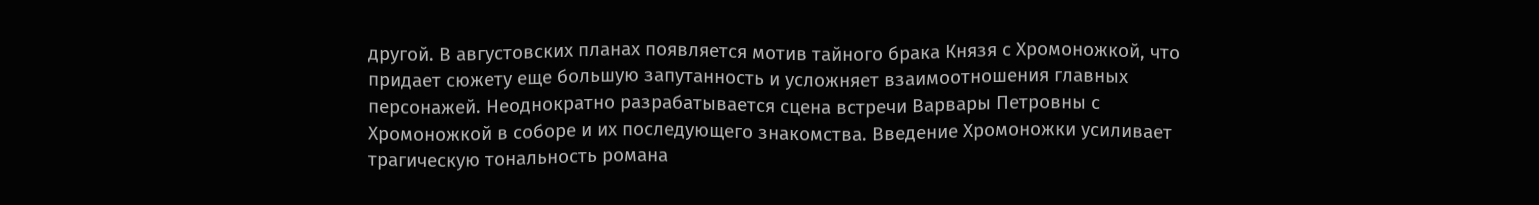другой. В августовских планах появляется мотив тайного брака Князя с Хромоножкой, что придает сюжету еще большую запутанность и усложняет взаимоотношения главных персонажей. Неоднократно разрабатывается сцена встречи Варвары Петровны с Хромоножкой в соборе и их последующего знакомства. Введение Хромоножки усиливает трагическую тональность романа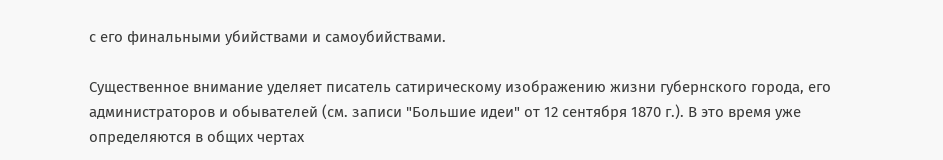с его финальными убийствами и самоубийствами.

Существенное внимание уделяет писатель сатирическому изображению жизни губернского города, его администраторов и обывателей (см. записи "Большие идеи" от 12 сентября 1870 г.). В это время уже определяются в общих чертах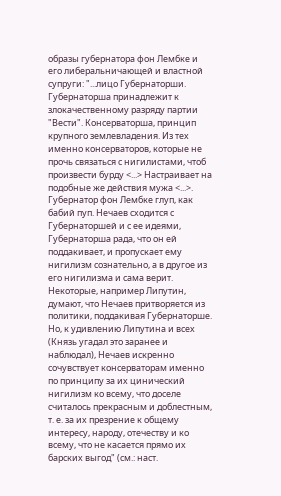образы губернатора фон Лембке и его либеральничающей и властной супруги: "...лицо Губернаторши. Губернаторша принадлежит к злокачественному разряду партии "Вести". Консерваторша, принцип крупного землевладения. Из тех именно консерваторов, которые не прочь связаться с нигилистами, чтоб произвести бурду <...> Настраивает на подобные же действия мужа <...>. Губернатор фон Лембке глуп, как бабий пуп. Нечаев сходится с Губернаторшей и с ее идеями, Губернаторша рада, что он ей поддакивает, и пропускает ему нигилизм сознательно, а в другое из его нигилизма и сама верит. Некоторые, например Липутин, думают, что Нечаев притворяется из политики, поддакивая Губернаторше. Но, к удивлению Липутина и всех (Князь угадал это заранее и наблюдал), Нечаев искренно сочувствует консерваторам именно по принципу за их цинический нигилизм ко всему, что доселе считалось прекрасным и доблестным, т. е. за их презрение к общему интересу, народу, отечеству и ко всему, что не касается прямо их барских выгод" (см.: наст.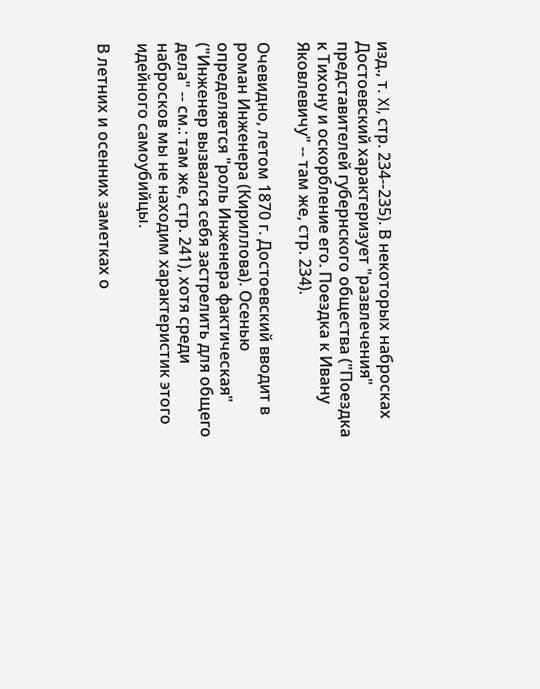изд., т. XI, стр. 234--235). В некоторых набросках Достоевский характеризует "развлечения" представителей губернского общества ("Поездка к Тихону и оскорбление его. Поездка к Ивану Яковлевичу" -- там же, стр. 234).

Очевидно, летом 1870 г. Достоевский вводит в роман Инженера (Кириллова). Осенью определяется "роль Инженера фактическая" ("Инженер вызвался себя застрелить для общего дела" -- см.: там же, стр. 241), хотя среди набросков мы не находим характеристик этого идейного самоубийцы.

В летних и осенних заметках о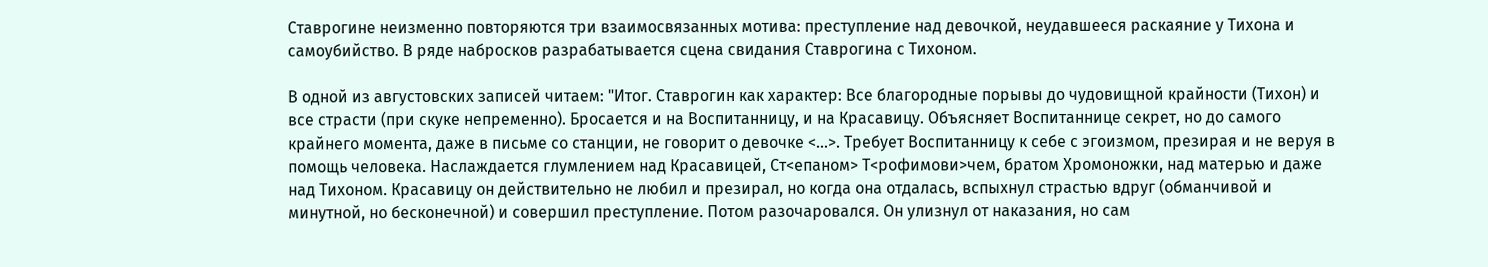Ставрогине неизменно повторяются три взаимосвязанных мотива: преступление над девочкой, неудавшееся раскаяние у Тихона и самоубийство. В ряде набросков разрабатывается сцена свидания Ставрогина с Тихоном.

В одной из августовских записей читаем: "Итог. Ставрогин как характер: Все благородные порывы до чудовищной крайности (Тихон) и все страсти (при скуке непременно). Бросается и на Воспитанницу, и на Красавицу. Объясняет Воспитаннице секрет, но до самого крайнего момента, даже в письме со станции, не говорит о девочке <...>. Требует Воспитанницу к себе с эгоизмом, презирая и не веруя в помощь человека. Наслаждается глумлением над Красавицей, Ст<епаном> Т<рофимови>чем, братом Хромоножки, над матерью и даже над Тихоном. Красавицу он действительно не любил и презирал, но когда она отдалась, вспыхнул страстью вдруг (обманчивой и минутной, но бесконечной) и совершил преступление. Потом разочаровался. Он улизнул от наказания, но сам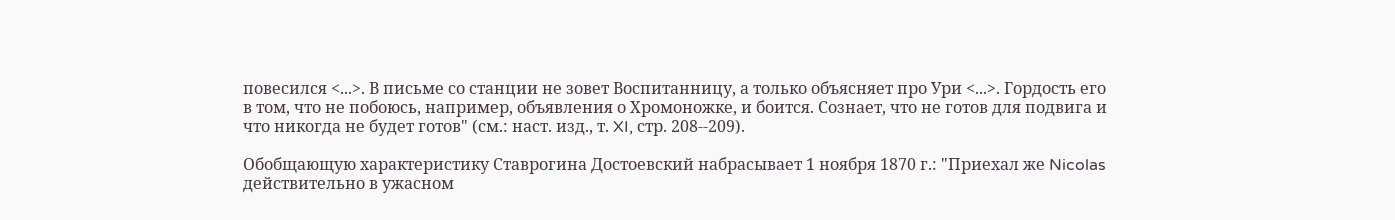повесился <...>. В письме со станции не зовет Воспитанницу, а только объясняет про Ури <...>. Гордость его в том, что не побоюсь, например, объявления о Хромоножке, и боится. Сознает, что не готов для подвига и что никогда не будет готов" (см.: наст. изд., т. XI, стр. 208--209).

Обобщающую характеристику Ставрогина Достоевский набрасывает 1 ноября 1870 г.: "Приехал же Nicolas действительно в ужасном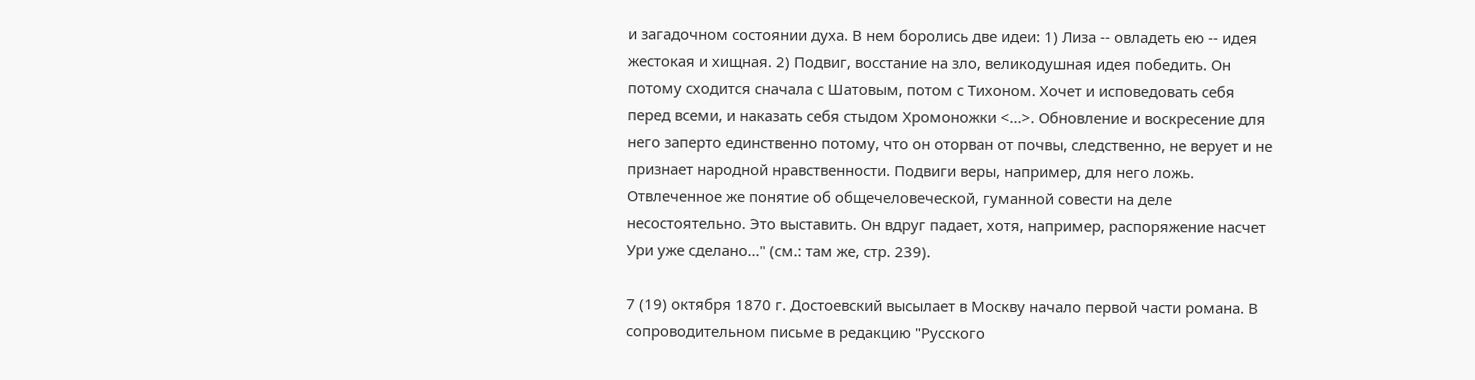и загадочном состоянии духа. В нем боролись две идеи: 1) Лиза -- овладеть ею -- идея жестокая и хищная. 2) Подвиг, восстание на зло, великодушная идея победить. Он потому сходится сначала с Шатовым, потом с Тихоном. Хочет и исповедовать себя перед всеми, и наказать себя стыдом Хромоножки <...>. Обновление и воскресение для него заперто единственно потому, что он оторван от почвы, следственно, не верует и не признает народной нравственности. Подвиги веры, например, для него ложь. Отвлеченное же понятие об общечеловеческой, гуманной совести на деле несостоятельно. Это выставить. Он вдруг падает, хотя, например, распоряжение насчет Ури уже сделано..." (см.: там же, стр. 239).

7 (19) октября 1870 г. Достоевский высылает в Москву начало первой части романа. В сопроводительном письме в редакцию "Русского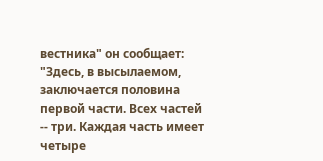вестника" он сообщает: "Здесь, в высылаемом, заключается половина первой части. Всех частей -- три. Каждая часть имеет четыре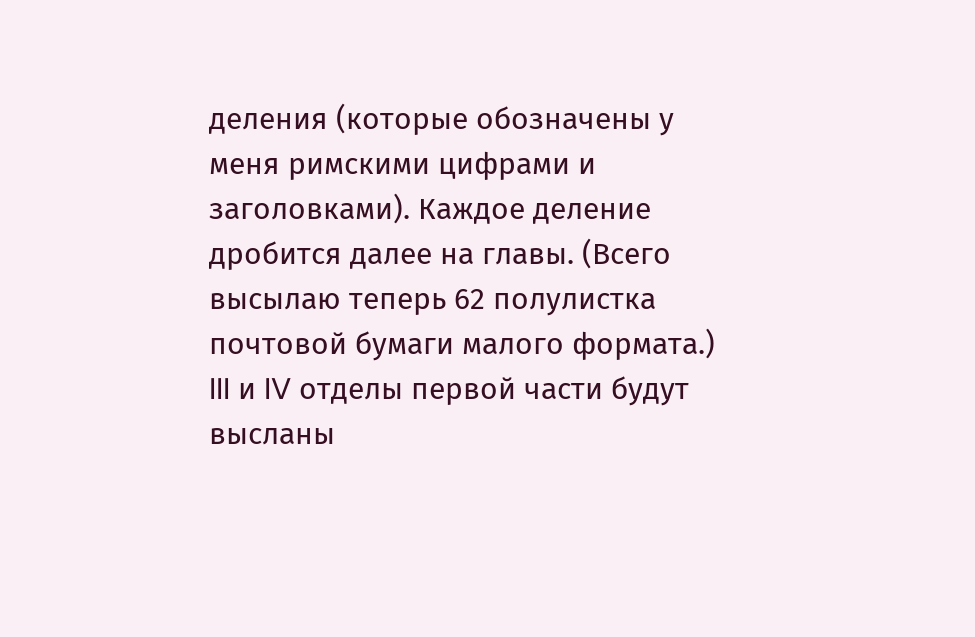деления (которые обозначены у меня римскими цифрами и заголовками). Каждое деление дробится далее на главы. (Всего высылаю теперь 62 полулистка почтовой бумаги малого формата.) III и IV отделы первой части будут высланы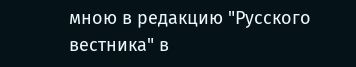мною в редакцию "Русского вестника" в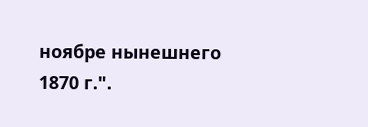ноябре нынешнего 1870 г.".